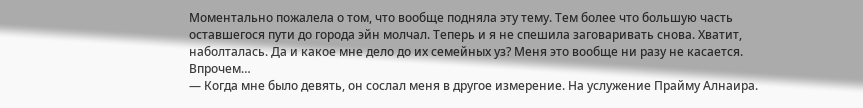Моментально пожалела о том, что вообще подняла эту тему. Тем более что большую часть оставшегося пути до города эйн молчал. Теперь и я не спешила заговаривать снова. Хватит, наболталась. Да и какое мне дело до их семейных уз? Меня это вообще ни разу не касается. Впрочем…
— Когда мне было девять, он сослал меня в другое измерение. На услужение Прайму Алнаира.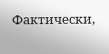Фактически,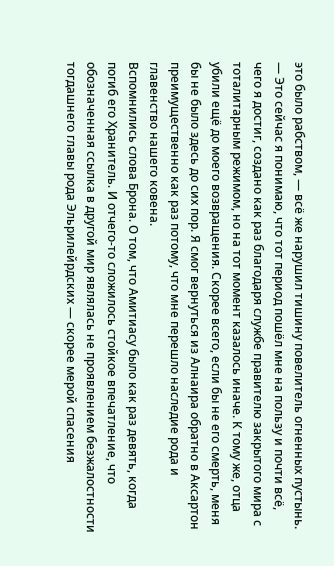это было рабством, — всё же нарушил тишину повелитель огненных пустынь. — Это сейчас я понимаю, что тот период пошёл мне на пользу и почти всё, чего я достиг, создано как раз благодаря службе правителю закрытого мира с тоталитарным режимом, но на тот момент казалось иначе. К тому же, отца убили ещё до моего возвращения. Скорее всего, если бы не его смерть, меня бы не было здесь до сих пор. Я смог вернуться из Алнаира обратно в Аксартон преимущественно как раз потому, что мне перешло наследие рода и главенство нашего ковена.
Вспомнились слова Брона. О том, что Амитиасу было как раз девять, когда погиб его Хранитель. И отчего-то сложилось стойкое впечатление, что обозначенная ссылка в другой мир являлась не проявлением безжалостности тогдашнего главы рода Эльрилейрдских — скорее мерой спасения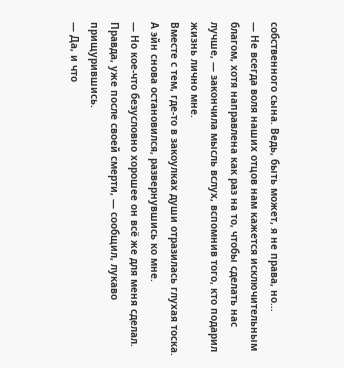собственного сына. Ведь, быть может, я не права, но…
— Не всегда воля наших отцов нам кажется исключительным благом, хотя направлена как раз на то, чтобы сделать нас лучше, — закончила мысль вслух, вспомнив того, кто подарил жизнь лично мне.
Вместе с тем, где-то в закоулках души отразилась глухая тоска. А эйн снова остановился, развернувшись ко мне.
— Но кое-что безусловно хорошее он всё же для меня сделал. Правда, уже после своей смерти, — сообщил, лукаво прищурившись.
— Да, и что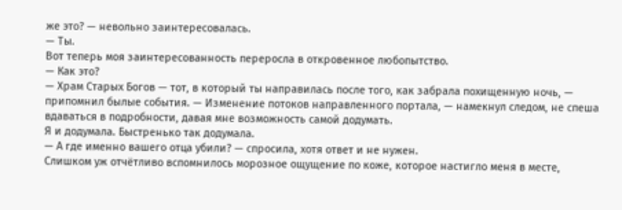же это? — невольно заинтересовалась.
— Ты.
Вот теперь моя заинтересованность переросла в откровенное любопытство.
— Как это?
— Храм Старых Богов — тот, в который ты направилась после того, как забрала похищенную ночь, — припомнил былые события. — Изменение потоков направленного портала, — намекнул следом, не спеша вдаваться в подробности, давая мне возможность самой додумать.
Я и додумала. Быстренько так додумала.
— А где именно вашего отца убили? — спросила, хотя ответ и не нужен.
Слишком уж отчётливо вспомнилось морозное ощущение по коже, которое настигло меня в месте,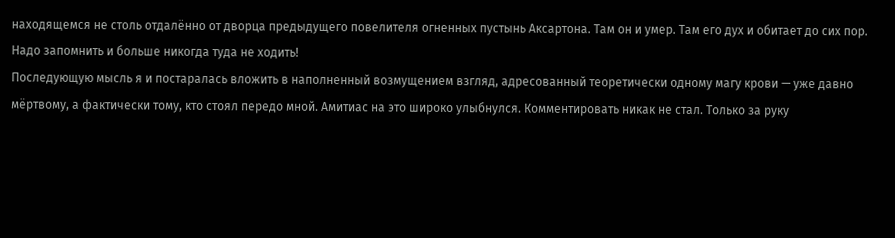находящемся не столь отдалённо от дворца предыдущего повелителя огненных пустынь Аксартона. Там он и умер. Там его дух и обитает до сих пор.
Надо запомнить и больше никогда туда не ходить!
Последующую мысль я и постаралась вложить в наполненный возмущением взгляд, адресованный теоретически одному магу крови — уже давно мёртвому, а фактически тому, кто стоял передо мной. Амитиас на это широко улыбнулся. Комментировать никак не стал. Только за руку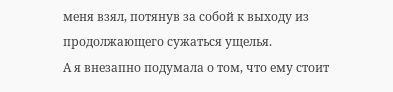меня взял, потянув за собой к выходу из продолжающего сужаться ущелья.
А я внезапно подумала о том, что ему стоит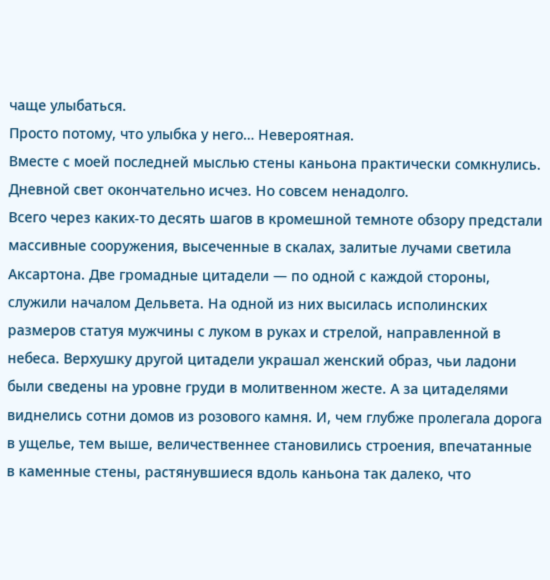чаще улыбаться.
Просто потому, что улыбка у него… Невероятная.
Вместе с моей последней мыслью стены каньона практически сомкнулись. Дневной свет окончательно исчез. Но совсем ненадолго.
Всего через каких-то десять шагов в кромешной темноте обзору предстали массивные сооружения, высеченные в скалах, залитые лучами светила Аксартона. Две громадные цитадели — по одной с каждой стороны, служили началом Дельвета. На одной из них высилась исполинских размеров статуя мужчины с луком в руках и стрелой, направленной в небеса. Верхушку другой цитадели украшал женский образ, чьи ладони были сведены на уровне груди в молитвенном жесте. А за цитаделями виднелись сотни домов из розового камня. И, чем глубже пролегала дорога в ущелье, тем выше, величественнее становились строения, впечатанные в каменные стены, растянувшиеся вдоль каньона так далеко, что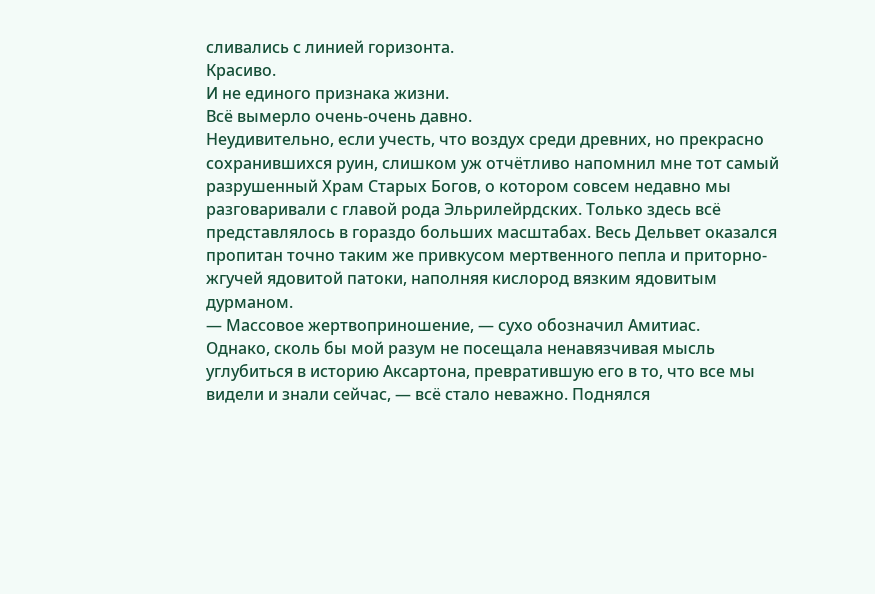сливались с линией горизонта.
Красиво.
И не единого признака жизни.
Всё вымерло очень-очень давно.
Неудивительно, если учесть, что воздух среди древних, но прекрасно сохранившихся руин, слишком уж отчётливо напомнил мне тот самый разрушенный Храм Старых Богов, о котором совсем недавно мы разговаривали с главой рода Эльрилейрдских. Только здесь всё представлялось в гораздо больших масштабах. Весь Дельвет оказался пропитан точно таким же привкусом мертвенного пепла и приторно-жгучей ядовитой патоки, наполняя кислород вязким ядовитым дурманом.
— Массовое жертвоприношение, — сухо обозначил Амитиас.
Однако, сколь бы мой разум не посещала ненавязчивая мысль углубиться в историю Аксартона, превратившую его в то, что все мы видели и знали сейчас, — всё стало неважно. Поднялся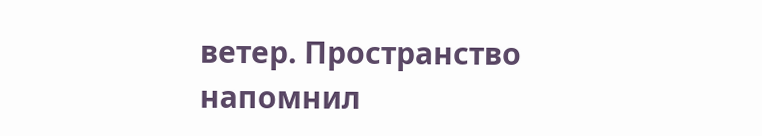ветер. Пространство напомнил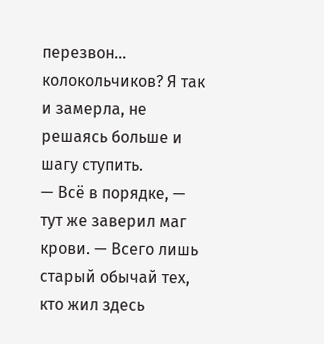перезвон… колокольчиков? Я так и замерла, не решаясь больше и шагу ступить.
— Всё в порядке, — тут же заверил маг крови. — Всего лишь старый обычай тех, кто жил здесь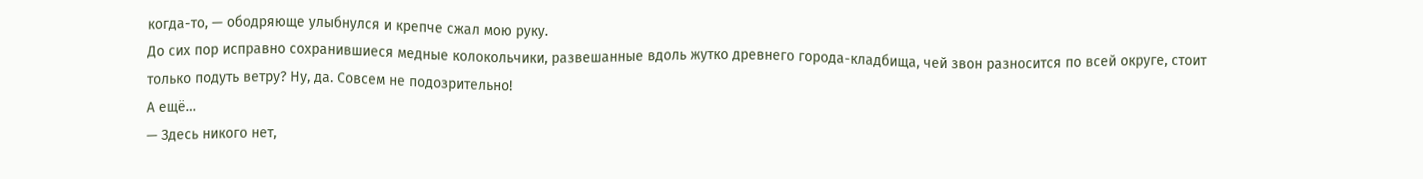когда-то, — ободряюще улыбнулся и крепче сжал мою руку.
До сих пор исправно сохранившиеся медные колокольчики, развешанные вдоль жутко древнего города-кладбища, чей звон разносится по всей округе, стоит только подуть ветру? Ну, да. Совсем не подозрительно!
А ещё…
— Здесь никого нет,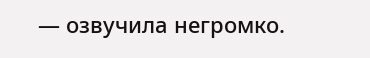— озвучила негромко.